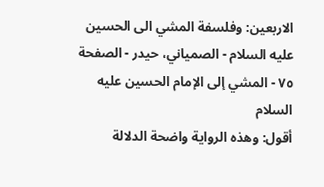الاربعين: وفلسفة المشي الى الحسين عليه السلام - الصمياني، حيدر - الصفحة ٧٥ - المشي إلى الإمام الحسين عليه السلام
أقول: وهذه الرواية واضحة الدلالة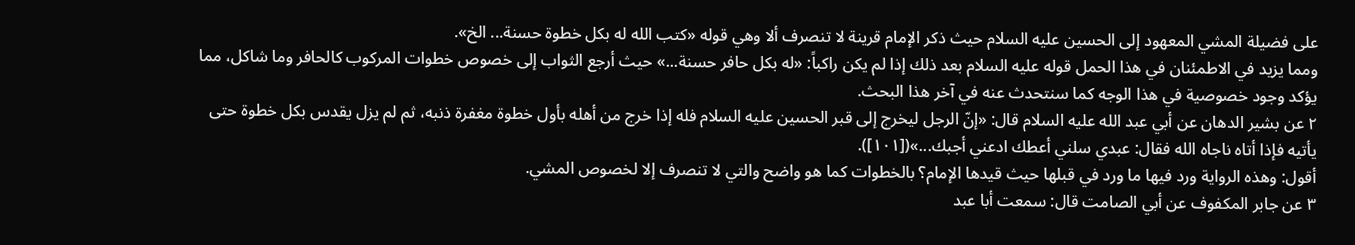على فضيلة المشي المعهود إلى الحسين عليه السلام حيث ذكر الإمام قرينة لا تنصرف ألا وهي قوله «كتب الله له بكل خطوة حسنة... الخ».
ومما يزيد في الاطمئنان في هذا الحمل قوله عليه السلام بعد ذلك إذا لم يكن راكباً: «له بكل حافر حسنة...» حيث أرجع الثواب إلى خصوص خطوات المركوب كالحافر وما شاكل، مما يؤكد وجود خصوصية في هذا الوجه كما سنتحدث عنه في آخر هذا البحث.
٢ عن بشير الدهان عن أبي عبد الله عليه السلام قال: «إنّ الرجل ليخرج إلى قبر الحسين عليه السلام فله إذا خرج من أهله بأول خطوة مغفرة ذنبه، ثم لم يزل يقدس بكل خطوة حتى يأتيه فإذا أتاه ناجاه الله فقال: عبدي سلني أعطك ادعني أجبك...»([١٠١]).
أقول: وهذه الرواية ورد فيها ما ورد في قبلها حيث قيدها الإمام؟ بالخطوات كما هو واضح والتي لا تنصرف إلا لخصوص المشي.
٣ عن جابر المكفوف عن أبي الصامت قال: سمعت أبا عبد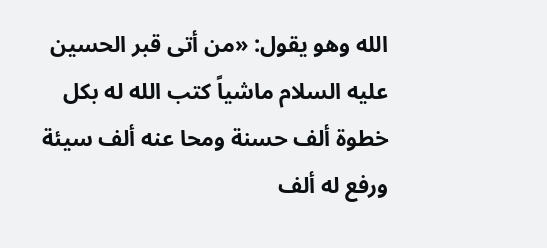الله وهو يقول: «من أتى قبر الحسين عليه السلام ماشياً كتب الله له بكل خطوة ألف حسنة ومحا عنه ألف سيئة ورفع له ألف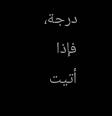درجة، فإذا أتيت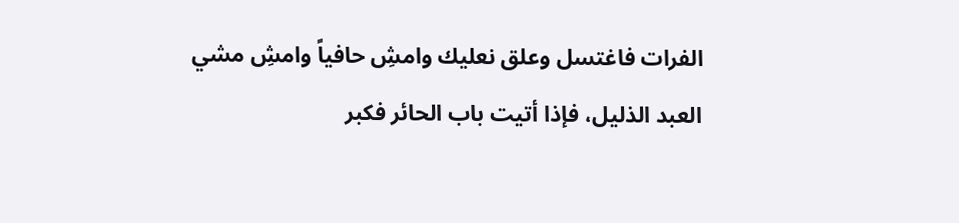الفرات فاغتسل وعلق نعليك وامشِ حافياً وامشِ مشي العبد الذليل، فإذا أتيت باب الحائر فكبر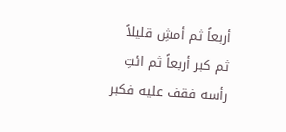أربعاً ثم أمشِ قليلاً ثم كبر أربعاً ثم ائتِ رأسه فقف عليه فكبر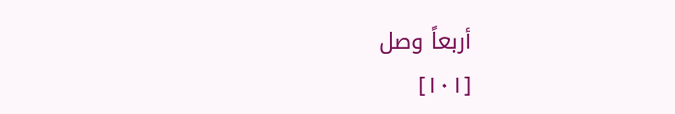أربعاً وصل
[١٠١]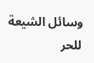وسائل الشيعة للحر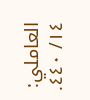العاملي: ١٤/ ٤٤٠.